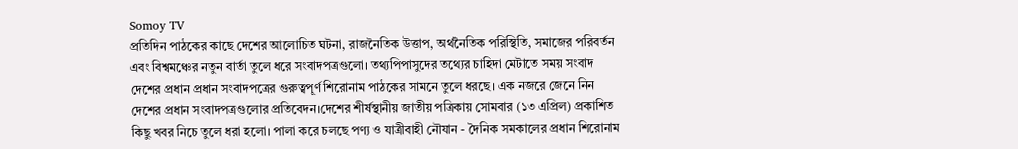Somoy TV
প্রতিদিন পাঠকের কাছে দেশের আলোচিত ঘটনা, রাজনৈতিক উত্তাপ, অর্থনৈতিক পরিস্থিতি, সমাজের পরিবর্তন এবং বিশ্বমঞ্চের নতুন বার্তা তুলে ধরে সংবাদপত্রগুলো। তথ্যপিপাসুদের তথ্যের চাহিদা মেটাতে সময় সংবাদ দেশের প্রধান প্রধান সংবাদপত্রের গুরুত্বপূর্ণ শিরোনাম পাঠকের সামনে তুলে ধরছে। এক নজরে জেনে নিন দেশের প্রধান সংবাদপত্রগুলোর প্রতিবেদন।দেশের শীর্ষস্থানীয় জাতীয় পত্রিকায় সোমবার (১৩ এপ্রিল) প্রকাশিত কিছু খবর নিচে তুলে ধরা হলো। পালা করে চলছে পণ্য ও যাত্রীবাহী নৌযান - দৈনিক সমকালের প্রধান শিরোনাম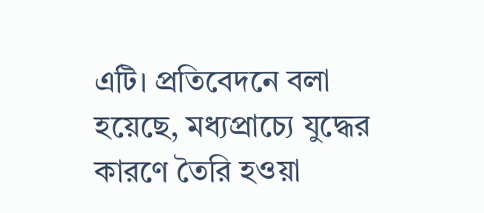এটি। প্রতিবেদনে বলা হয়েছে, মধ্যপ্রাচ্যে যুদ্ধের কারণে তৈরি হওয়া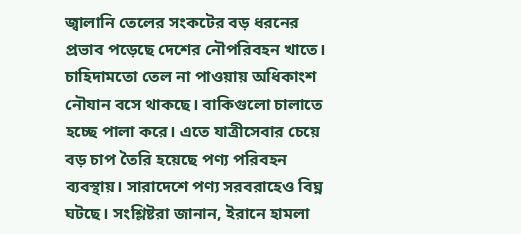জ্বালানি তেলের সংকটের বড় ধরনের প্রভাব পড়েছে দেশের নৌপরিবহন খাতে। চাহিদামতো তেল না পাওয়ায় অধিকাংশ নৌযান বসে থাকছে। বাকিগুলো চালাতে হচ্ছে পালা করে। এতে যাত্রীসেবার চেয়ে বড় চাপ তৈরি হয়েছে পণ্য পরিবহন ব্যবস্থায়। সারাদেশে পণ্য সরবরাহেও বিঘ্ন ঘটছে। সংশ্লিষ্টরা জানান, ইরানে হামলা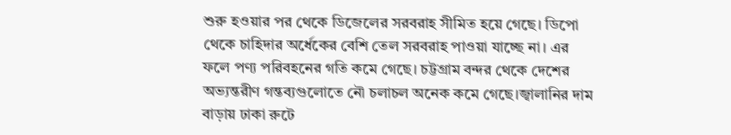শুরু হওয়ার পর থেকে ডিজেলের সরবরাহ সীমিত হয়ে গেছে। ডিপো থেকে চাহিদার অর্ধেকের বেশি তেল সরবরাহ পাওয়া যাচ্ছে না। এর ফলে পণ্য পরিবহনের গতি কমে গেছে। চট্টগ্রাম বন্দর থেকে দেশের অভ্যন্তরীণ গন্তব্যগুলোতে নৌ চলাচল অনেক কমে গেছে।জ্বালানির দাম বাড়ায় ঢাকা রুটে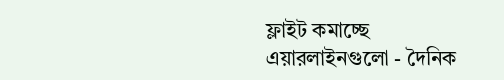ফ্লাইট কমাচ্ছে এয়ারলাইনগুলো - দৈনিক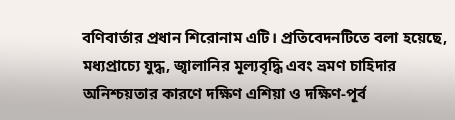বণিবার্তার প্রধান শিরোনাম এটি। প্রতিবেদনটিতে বলা হয়েছে, মধ্যপ্রাচ্যে যুদ্ধ, জ্বালানির মূল্যবৃদ্ধি এবং ভ্রমণ চাহিদার অনিশ্চয়তার কারণে দক্ষিণ এশিয়া ও দক্ষিণ-পূর্ব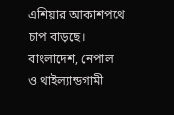এশিয়ার আকাশপথে চাপ বাড়ছে। বাংলাদেশ, নেপাল ও থাইল্যান্ডগামী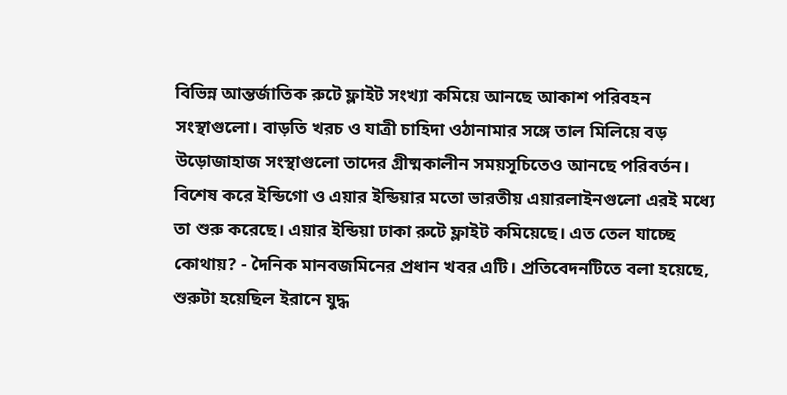বিভিন্ন আন্তর্জাতিক রুটে ফ্লাইট সংখ্যা কমিয়ে আনছে আকাশ পরিবহন সংস্থাগুলো। বাড়তি খরচ ও যাত্রী চাহিদা ওঠানামার সঙ্গে তাল মিলিয়ে বড় উড়োজাহাজ সংস্থাগুলো তাদের গ্রীষ্মকালীন সময়সূচিতেও আনছে পরিবর্তন। বিশেষ করে ইন্ডিগো ও এয়ার ইন্ডিয়ার মতো ভারতীয় এয়ারলাইনগুলো এরই মধ্যে তা শুরু করেছে। এয়ার ইন্ডিয়া ঢাকা রুটে ফ্লাইট কমিয়েছে। এত তেল যাচ্ছে কোথায়? - দৈনিক মানবজমিনের প্রধান খবর এটি। প্রতিবেদনটিতে বলা হয়েছে, শুরুটা হয়েছিল ইরানে যুদ্ধ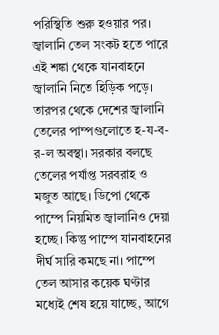পরিস্থিতি শুরু হওয়ার পর। জ্বালানি তেল সংকট হতে পারে এই শঙ্কা থেকে যানবাহনে জ্বালানি নিতে হিড়িক পড়ে। তারপর থেকে দেশের জ্বালানি তেলের পাম্পগুলোতে হ-য-ব-র-ল অবস্থা। সরকার বলছে তেলের পর্যাপ্ত সরবরাহ ও মজুত আছে। ডিপো থেকে পাম্পে নিয়মিত জ্বালানিও দেয়া হচ্ছে। কিন্তু পাম্পে যানবাহনের দীর্ঘ সারি কমছে না। পাম্পে তেল আসার কয়েক ঘণ্টার মধ্যেই শেষ হয়ে যাচ্ছে, আগে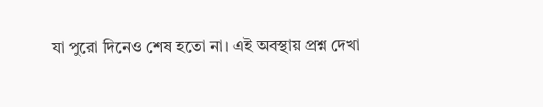যা পুরো দিনেও শেষ হতো না। এই অবস্থায় প্রশ্ন দেখা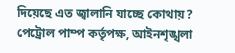দিয়েছে এত জ্বালানি যাচ্ছে কোথায়? পেট্রোল পাম্প কর্তৃপক্ষ, আইনশৃঙ্খলা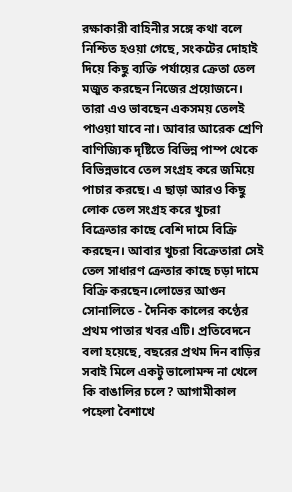রক্ষাকারী বাহিনীর সঙ্গে কথা বলে নিশ্চিত হওয়া গেছে, সংকটের দোহাই দিয়ে কিছু ব্যক্তি পর্যায়ের ক্রেতা তেল মজুত করছেন নিজের প্রয়োজনে। তারা এও ভাবছেন একসময় তেলই পাওয়া যাবে না। আবার আরেক শ্রেণি বাণিজ্যিক দৃষ্টিতে বিভিন্ন পাম্প থেকে বিভিন্নভাবে তেল সংগ্রহ করে জমিয়ে পাচার করছে। এ ছাড়া আরও কিছু লোক তেল সংগ্রহ করে খুচরা বিক্রেতার কাছে বেশি দামে বিক্রি করছেন। আবার খুচরা বিক্রেতারা সেই তেল সাধারণ ক্রেতার কাছে চড়া দামে বিক্রি করছেন।লোভের আগুন সোনালিতে - দৈনিক কালের কণ্ঠের প্রথম পাতার খবর এটি। প্রতিবেদনে বলা হয়েছে, বছরের প্রথম দিন বাড়ির সবাই মিলে একটু ভালোমন্দ না খেলে কি বাঙালির চলে? আগামীকাল পহেলা বৈশাখে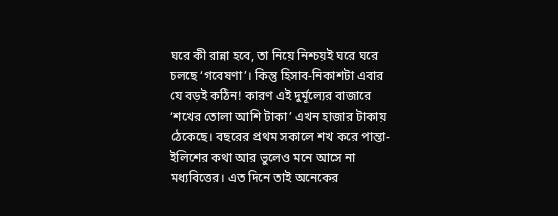ঘরে কী রান্না হবে, তা নিয়ে নিশ্চয়ই ঘরে ঘরে চলছে ‘গবেষণা’। কিন্তু হিসাব-নিকাশটা এবার যে বড়ই কঠিন! কারণ এই দুর্মূল্যের বাজারে ‘শখের তোলা আশি টাকা’ এখন হাজার টাকায় ঠেকেছে। বছরের প্রথম সকালে শখ করে পান্তা-ইলিশের কথা আর ভুলেও মনে আসে না মধ্যবিত্তের। এত দিনে তাই অনেকের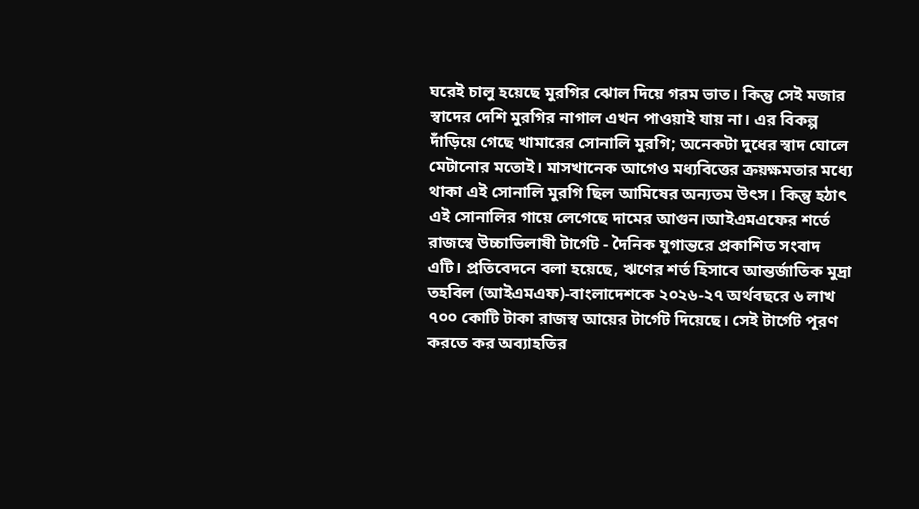ঘরেই চালু হয়েছে মুরগির ঝোল দিয়ে গরম ভাত। কিন্তু সেই মজার স্বাদের দেশি মুরগির নাগাল এখন পাওয়াই যায় না। এর বিকল্প দাঁড়িয়ে গেছে খামারের সোনালি মুরগি; অনেকটা দুধের স্বাদ ঘোলে মেটানোর মতোই। মাসখানেক আগেও মধ্যবিত্তের ক্রয়ক্ষমতার মধ্যে থাকা এই সোনালি মুরগি ছিল আমিষের অন্যতম উৎস। কিন্তু হঠাৎ এই সোনালির গায়ে লেগেছে দামের আগুন।আইএমএফের শর্তে রাজস্বে উচ্চাভিলাষী টার্গেট - দৈনিক যুগান্তরে প্রকাশিত সংবাদ এটি। প্রতিবেদনে বলা হয়েছে, ঋণের শর্ত হিসাবে আন্তর্জাতিক মুদ্রা তহবিল (আইএমএফ)-বাংলাদেশকে ২০২৬-২৭ অর্থবছরে ৬ লাখ ৭০০ কোটি টাকা রাজস্ব আয়ের টার্গেট দিয়েছে। সেই টার্গেট পূরণ করতে কর অব্যাহতির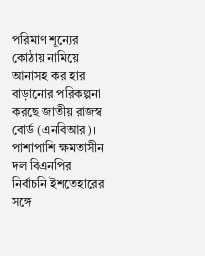পরিমাণ শূন্যের কোঠায় নামিয়ে আনাসহ কর হার বাড়ানোর পরিকল্পনা করছে জাতীয় রাজস্ব বোর্ড (এনবিআর)। পাশাপাশি ক্ষমতাসীন দল বিএনপির নির্বাচনি ইশতেহারের সঙ্গে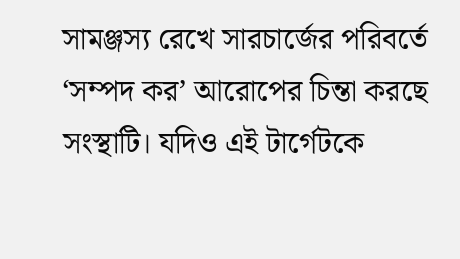সামঞ্জস্য রেখে সারচার্জের পরিবর্তে ‘সম্পদ কর’ আরোপের চিন্তা করছে সংস্থাটি। যদিও এই টার্গেটকে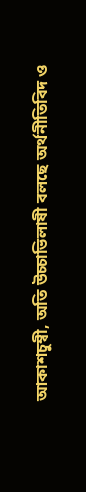আকাশচুম্বী, অতি উচ্চাভিলাষী বলছে অর্থনীতিবিদ ও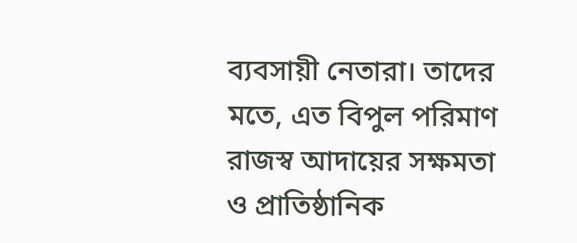ব্যবসায়ী নেতারা। তাদের মতে, এত বিপুল পরিমাণ রাজস্ব আদায়ের সক্ষমতা ও প্রাতিষ্ঠানিক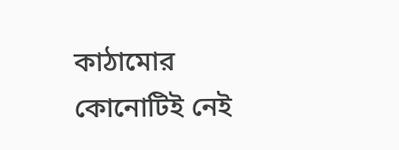কাঠামোর কোনোটিই নেই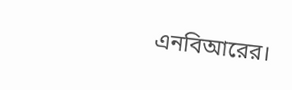এনবিআরের।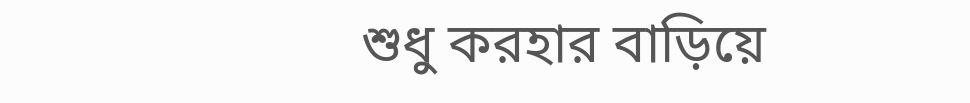শুধু করহার বাড়িয়ে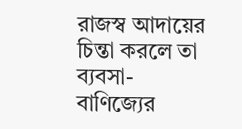রাজস্ব আদায়ের চিন্তা করলে তা ব্যবসা-বাণিজ্যের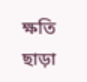ক্ষতি ছাড়া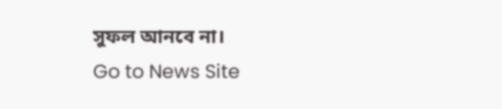সুফল আনবে না।
Go to News Site